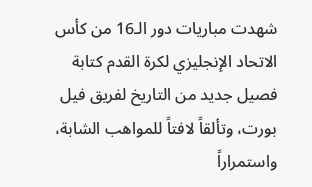شهدت مباريات دور الـ16 من كأس الاتحاد الإنجليزي لكرة القدم كتابة فصيل جديد من التاريخ لفريق فيل بورت، وتألقاً لافتاً للمواهب الشابة، واستمراراً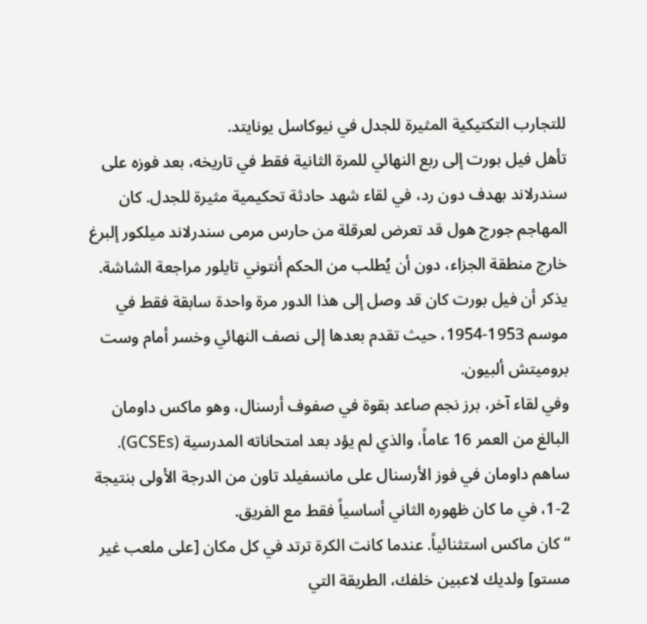للتجارب التكتيكية المثيرة للجدل في نيوكاسل يونايتد.
تأهل فيل بورت إلى ربع النهائي للمرة الثانية فقط في تاريخه، بعد فوزه على سندرلاند بهدف دون رد، في لقاء شهد حادثة تحكيمية مثيرة للجدل. كان المهاجم جورج هول قد تعرض لعرقلة من حارس مرمى سندرلاند ميلكور إلبرغ خارج منطقة الجزاء، دون أن يُطلب من الحكم أنتوني تايلور مراجعة الشاشة.
يذكر أن فيل بورت كان قد وصل إلى هذا الدور مرة واحدة سابقة فقط في موسم 1953-1954، حيث تقدم بعدها إلى نصف النهائي وخسر أمام وست بروميتش ألبيون.
وفي لقاء آخر، برز نجم صاعد بقوة في صفوف أرسنال، وهو ماكس داومان البالغ من العمر 16 عاماً، والذي لم يؤد بعد امتحاناته المدرسية (GCSEs). ساهم داومان في فوز الأرسنال على مانسفيلد تاون من الدرجة الأولى بنتيجة 2-1، في ما كان ظهوره الثاني أساسياً فقط مع الفريق.
“كان ماكس استثنائياً. عندما كانت الكرة ترتد في كل مكان [على ملعب غير مستو] ولديك لاعبين خلفك، الطريقة التي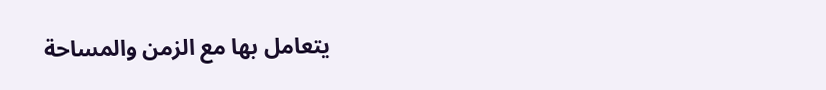يتعامل بها مع الزمن والمساحة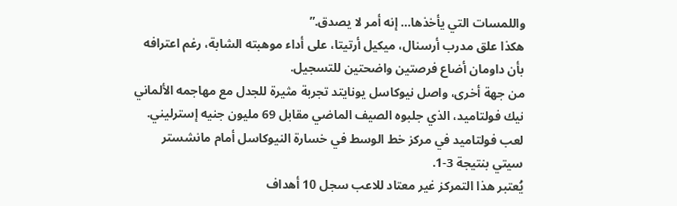واللمسات التي يأخذها… إنه أمر لا يصدق.”
هكذا علق مدرب أرسنال، ميكيل أرتيتا، على أداء موهبته الشابة، رغم اعترافه بأن داومان أضاع فرصتين واضحتين للتسجيل.
من جهة أخرى، واصل نيوكاسل يونايتد تجربة مثيرة للجدل مع مهاجمه الألماني نيك فولتاميد، الذي جلبوه الصيف الماضي مقابل 69 مليون جنيه إسترليني. لعب فولتاميد في مركز خط الوسط في خسارة النيوكاسل أمام مانشستر سيتي بنتيجة 3-1.
يُعتبر هذا التمركز غير معتاد للاعب سجل 10 أهداف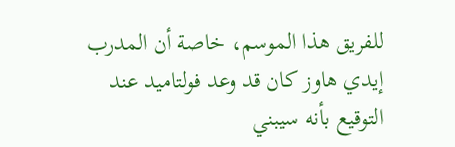للفريق هذا الموسم، خاصة أن المدرب إيدي هاوز كان قد وعد فولتاميد عند التوقيع بأنه سيبني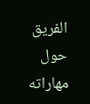الفريق حول مهاراته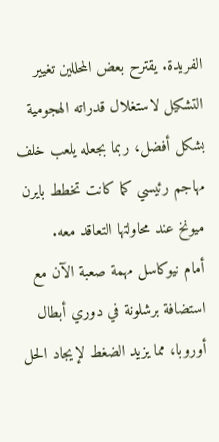الفريدة. يقترح بعض المحللين تغيير التشكيل لاستغلال قدراته الهجومية بشكل أفضل، ربما بجعله يلعب خلف مهاجم رئيسي كما كانت تخطط بايرن ميونخ عند محاولتها التعاقد معه.
أمام نيوكاسل مهمة صعبة الآن مع استضافة برشلونة في دوري أبطال أوروبا، مما يزيد الضغط لإيجاد الحل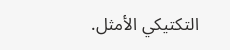التكتيكي الأمثل.